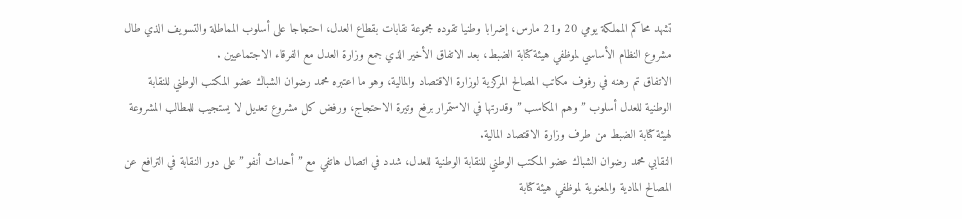تشهد محاكم المملكة يومي 20 و21 مارس، إضرابا وطنيا تقوده مجموعة نقابات بقطاع العدل، احتجاجا على أسلوب المماطلة والتسويف الذي طال مشروع النظام الأساسي لموظفي هيئة كتابة الضبط، بعد الاتفاق الأخير الذي جمع وزارة العدل مع الفرقاء الاجتماعيين .
الاتفاق تم رهنه في رفوف مكاتب المصالح المركزية لوزارة الاقتصاد والمالية، وهو ما اعتبره محمد رضوان الشباك عضو المكتب الوطني للنقابة الوطنية للعدل أسلوب ” وهم المكاسب ” وقدرتها في الاستمرار برفع وتيرة الاحتجاج، ورفض كل مشروع تعديل لا يستجيب للمطالب المشروعة لهيئة كتابة الضبط من طرف وزارة الاقتصاد المالية.
النقابي محمد رضوان الشباك عضو المكتب الوطني للنقابة الوطنية للعدل، شدد في اتصال هاتفي مع ” أحداث أنفو ” على دور النقابة في الترافع عن المصالح المادية والمعنوية لموظفي هيئة كتابة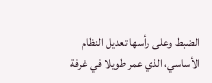الضبط وعلى رأسها تعديل النظام الأساسي، الذي عمر طويلا في غرفة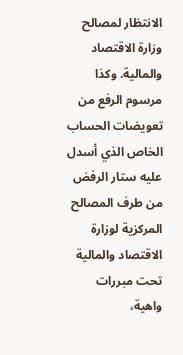الانتظار لمصالح وزارة الاقتصاد والمالية. وكذا مرسوم الرفع من تعويضات الحساب الخاص الذي أسدل عليه ستار الرفض من طرف المصالح المركزية لوزارة الاقتصاد والمالية تحت مبررات واهية،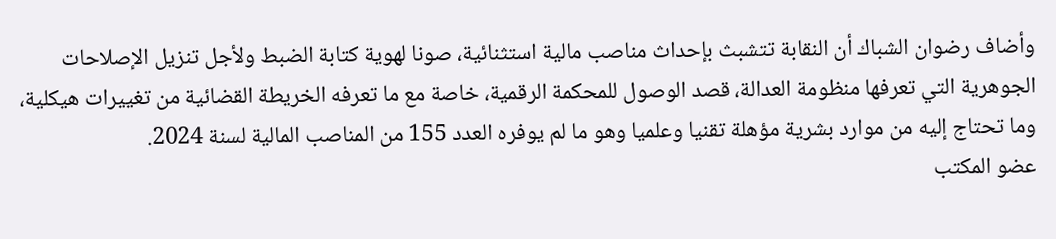وأضاف رضوان الشباك أن النقابة تتشبث بإحداث مناصب مالية استثنائية، صونا لهوية كتابة الضبط ولأجل تنزيل الإصلاحات الجوهرية التي تعرفها منظومة العدالة، قصد الوصول للمحكمة الرقمية، خاصة مع ما تعرفه الخريطة القضائية من تغييرات هيكلية، وما تحتاج إليه من موارد بشرية مؤهلة تقنيا وعلميا وهو ما لم يوفره العدد 155 من المناصب المالية لسنة 2024.
عضو المكتب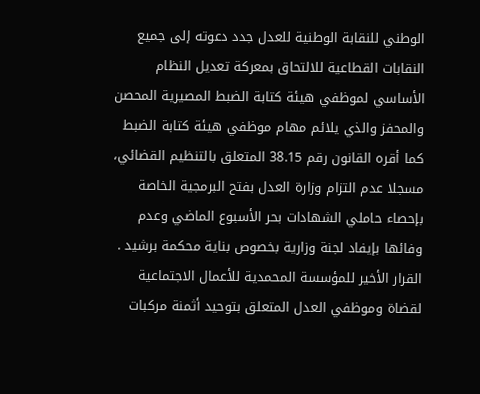الوطني للنقابة الوطنية للعدل جدد دعوته إلى جميع النقابات القطاعية للالتحاق بمعركة تعديل النظام الأساسي لموظفي هيئة كتابة الضبط المصيرية المحصن والمحفز والذي يلائم مهام موظفي هيئة كتابة الضبط كما أقره القانون رقم 38.15 المتعلق بالتنظيم القضائي، مسجلا عدم التزام وزارة العدل بفتح البرمجية الخاصة بإحصاء حاملي الشهادات بحر الأسبوع الماضي وعدم وفائها بإيفاد لجنة وزارية بخصوص بناية محكمة برشيد .
القرار الأخير للمؤسسة المحمدية للأعمال الاجتماعية لقضاة وموظفي العدل المتعلق بتوحيد أثمنة مركبات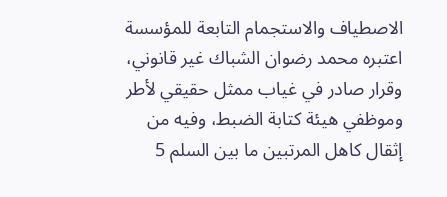الاصطياف والاستجمام التابعة للمؤسسة اعتبره محمد رضوان الشباك غير قانوني، وقرار صادر في غياب ممثل حقيقي لأطر وموظفي هيئة كتابة الضبط، وفيه من إثقال كاهل المرتبين ما بين السلم 5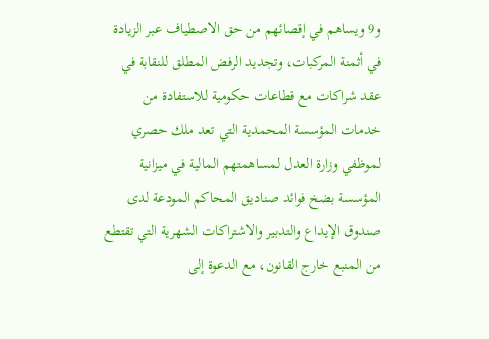و9 ويساهم في إقصائهم من حق الاصطياف عبر الزيادة في أثمنة المركبات، وتجديد الرفض المطلق للنقابة في عقد شراكات مع قطاعات حكومية للاستفادة من خدمات المؤسسة المحمدية التي تعد ملك حصري لموظفي وزارة العدل لمساهمتهم المالية في ميزانية المؤسسة بضخ فوائد صناديق المحاكم المودعة لدى صندوق الإيداع والتدبير والاشتراكات الشهرية التي تقتطع من المنبع خارج القانون، مع الدعوة إلى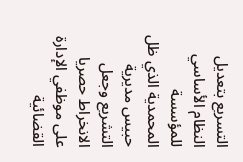التسريع بتعديل النظام الأساسي للمؤسسة المحمدية الذي ظل حبيس مديرية التشريع وجعل الانخراط حصريا على موظفي الإدارة القضائية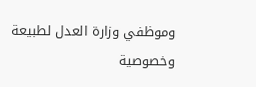وموظفي وزارة العدل لطبيعة وخصوصية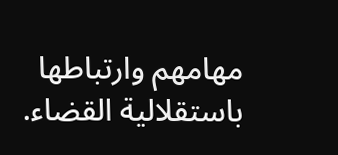مهامهم وارتباطها باستقلالية القضاء.